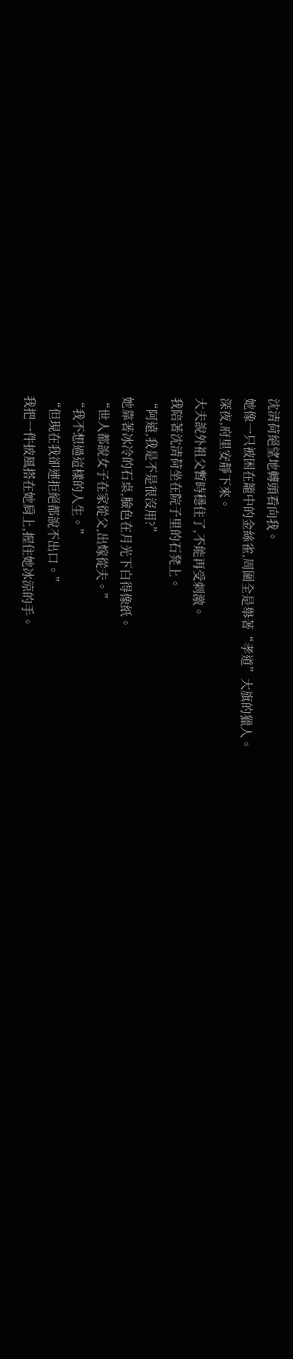沈清荷絕望地轉頭看向我。
她像一只被困在籠中的金絲雀,周圍全是舉著“孝道”大旗的獵人。
深夜,府里安靜下來。
大夫說外祖父暫時穩住了,不能再受刺激。
我陪著沈清荷坐在院子里的石凳上。
“阿遠,我是不是很沒用?”
她靠著冰冷的石桌,臉色在月光下白得像紙。
“世人都說女子在家從父,出嫁從夫。”
“我不想過這樣的人生。”
“但現在我卻連拒絕都說不出口。”
我把一件披風搭在她肩上,握住她冰涼的手。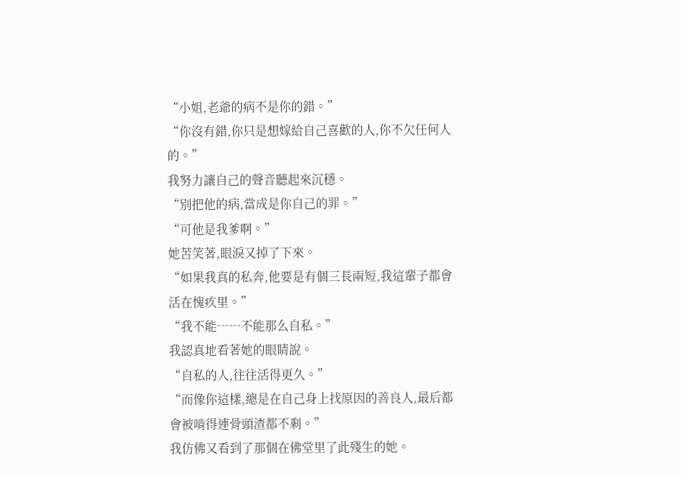“小姐,老爺的病不是你的錯。”
“你沒有錯,你只是想嫁給自己喜歡的人,你不欠任何人的。”
我努力讓自己的聲音聽起來沉穩。
“別把他的病,當成是你自己的罪。”
“可他是我爹啊。”
她苦笑著,眼淚又掉了下來。
“如果我真的私奔,他要是有個三長兩短,我這輩子都會活在愧疚里。”
“我不能……不能那么自私。”
我認真地看著她的眼睛說。
“自私的人,往往活得更久。”
“而像你這樣,總是在自己身上找原因的善良人,最后都會被啃得連骨頭渣都不剩。”
我仿佛又看到了那個在佛堂里了此殘生的她。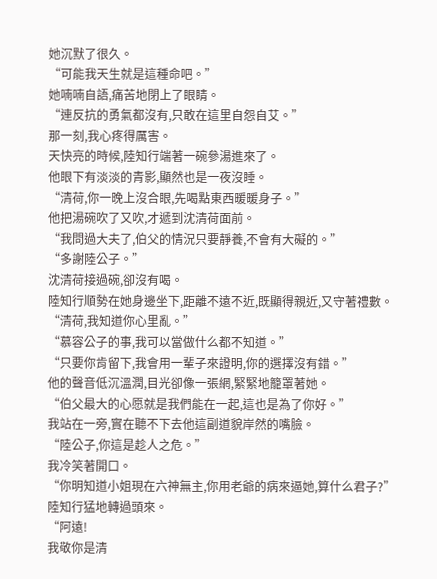她沉默了很久。
“可能我天生就是這種命吧。”
她喃喃自語,痛苦地閉上了眼睛。
“連反抗的勇氣都沒有,只敢在這里自怨自艾。”
那一刻,我心疼得厲害。
天快亮的時候,陸知行端著一碗參湯進來了。
他眼下有淡淡的青影,顯然也是一夜沒睡。
“清荷,你一晚上沒合眼,先喝點東西暖暖身子。”
他把湯碗吹了又吹,才遞到沈清荷面前。
“我問過大夫了,伯父的情況只要靜養,不會有大礙的。”
“多謝陸公子。”
沈清荷接過碗,卻沒有喝。
陸知行順勢在她身邊坐下,距離不遠不近,既顯得親近,又守著禮數。
“清荷,我知道你心里亂。”
“慕容公子的事,我可以當做什么都不知道。”
“只要你肯留下,我會用一輩子來證明,你的選擇沒有錯。”
他的聲音低沉溫潤,目光卻像一張網,緊緊地籠罩著她。
“伯父最大的心愿就是我們能在一起,這也是為了你好。”
我站在一旁,實在聽不下去他這副道貌岸然的嘴臉。
“陸公子,你這是趁人之危。”
我冷笑著開口。
“你明知道小姐現在六神無主,你用老爺的病來逼她,算什么君子?”
陸知行猛地轉過頭來。
“阿遠!
我敬你是清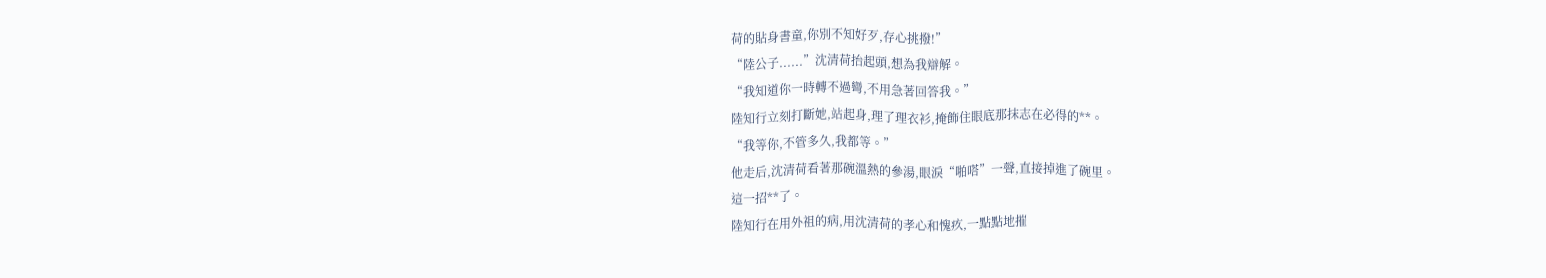荷的貼身書童,你別不知好歹,存心挑撥!”
“陸公子......”沈清荷抬起頭,想為我辯解。
“我知道你一時轉不過彎,不用急著回答我。”
陸知行立刻打斷她,站起身,理了理衣衫,掩飾住眼底那抹志在必得的**。
“我等你,不管多久,我都等。”
他走后,沈清荷看著那碗溫熱的參湯,眼淚“啪嗒”一聲,直接掉進了碗里。
這一招**了。
陸知行在用外祖的病,用沈清荷的孝心和愧疚,一點點地摧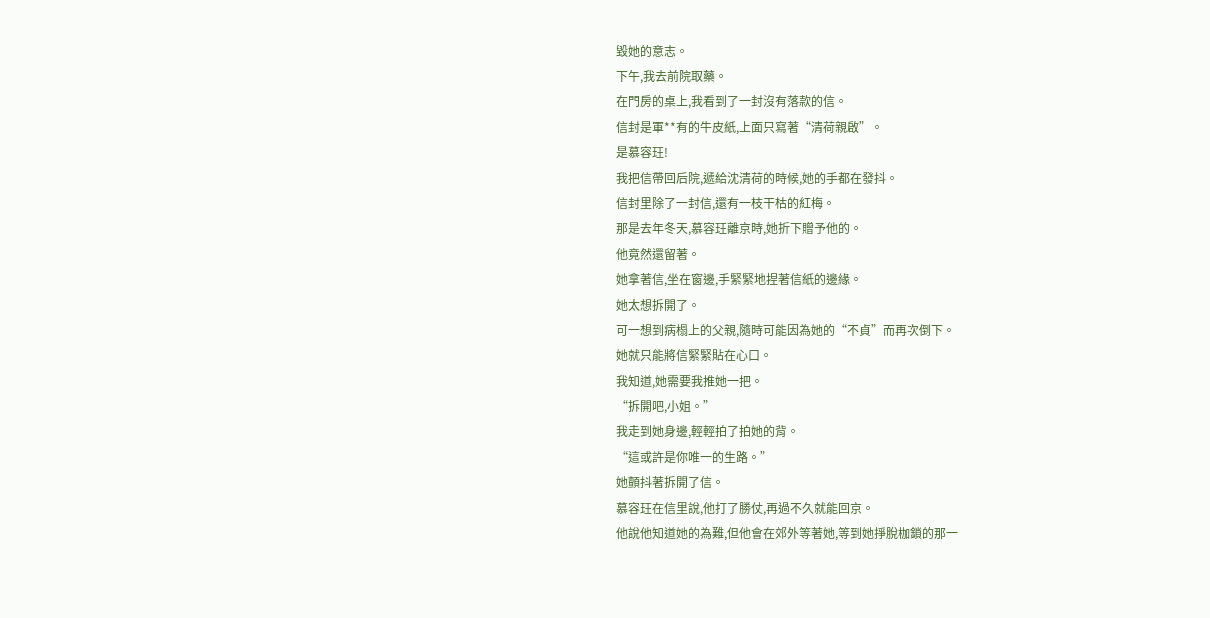毀她的意志。
下午,我去前院取藥。
在門房的桌上,我看到了一封沒有落款的信。
信封是軍**有的牛皮紙,上面只寫著“清荷親啟”。
是慕容玨!
我把信帶回后院,遞給沈清荷的時候,她的手都在發抖。
信封里除了一封信,還有一枝干枯的紅梅。
那是去年冬天,慕容玨離京時,她折下贈予他的。
他竟然還留著。
她拿著信,坐在窗邊,手緊緊地捏著信紙的邊緣。
她太想拆開了。
可一想到病榻上的父親,隨時可能因為她的“不貞”而再次倒下。
她就只能將信緊緊貼在心口。
我知道,她需要我推她一把。
“拆開吧,小姐。”
我走到她身邊,輕輕拍了拍她的背。
“這或許是你唯一的生路。”
她顫抖著拆開了信。
慕容玨在信里說,他打了勝仗,再過不久就能回京。
他說他知道她的為難,但他會在郊外等著她,等到她掙脫枷鎖的那一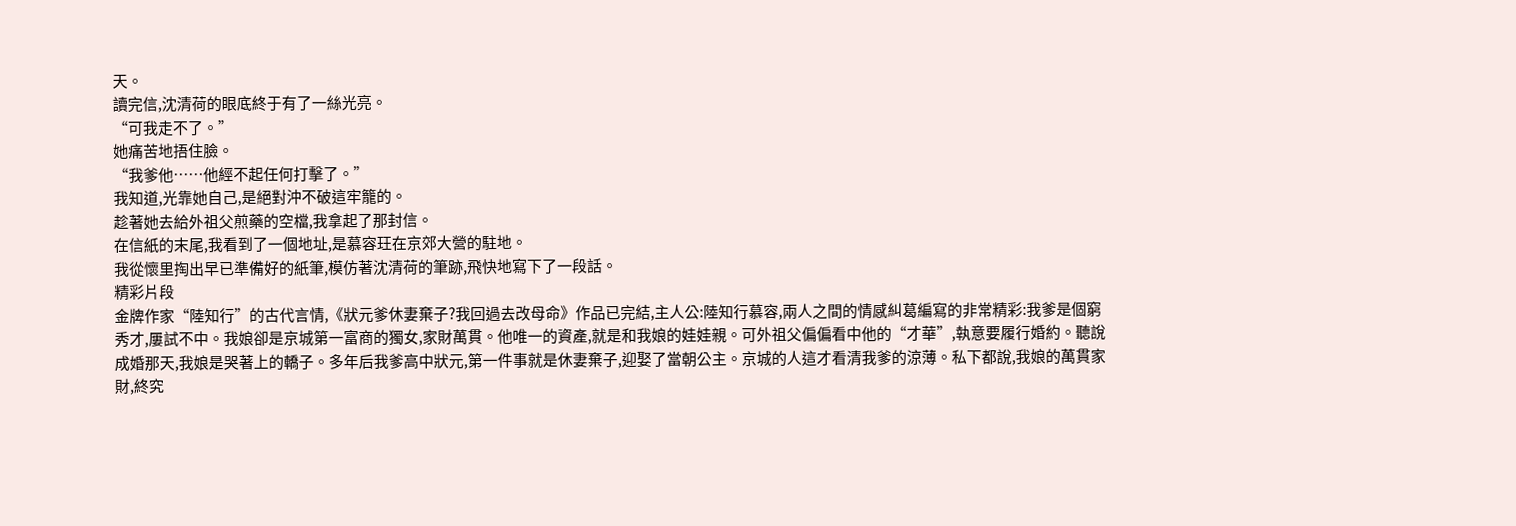天。
讀完信,沈清荷的眼底終于有了一絲光亮。
“可我走不了。”
她痛苦地捂住臉。
“我爹他……他經不起任何打擊了。”
我知道,光靠她自己,是絕對沖不破這牢籠的。
趁著她去給外祖父煎藥的空檔,我拿起了那封信。
在信紙的末尾,我看到了一個地址,是慕容玨在京郊大營的駐地。
我從懷里掏出早已準備好的紙筆,模仿著沈清荷的筆跡,飛快地寫下了一段話。
精彩片段
金牌作家“陸知行”的古代言情,《狀元爹休妻棄子?我回過去改母命》作品已完結,主人公:陸知行慕容,兩人之間的情感糾葛編寫的非常精彩:我爹是個窮秀才,屢試不中。我娘卻是京城第一富商的獨女,家財萬貫。他唯一的資產,就是和我娘的娃娃親。可外祖父偏偏看中他的“才華”,執意要履行婚約。聽說成婚那天,我娘是哭著上的轎子。多年后我爹高中狀元,第一件事就是休妻棄子,迎娶了當朝公主。京城的人這才看清我爹的涼薄。私下都說,我娘的萬貫家財,終究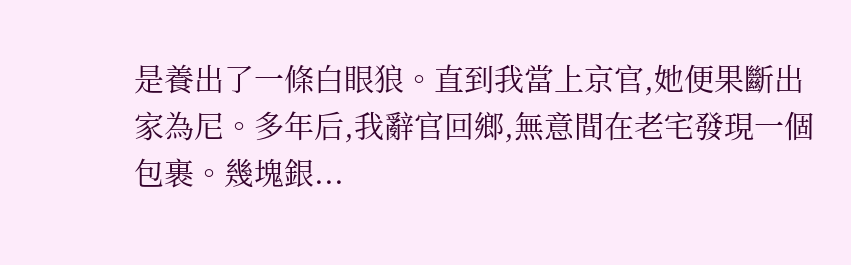是養出了一條白眼狼。直到我當上京官,她便果斷出家為尼。多年后,我辭官回鄉,無意間在老宅發現一個包裹。幾塊銀...